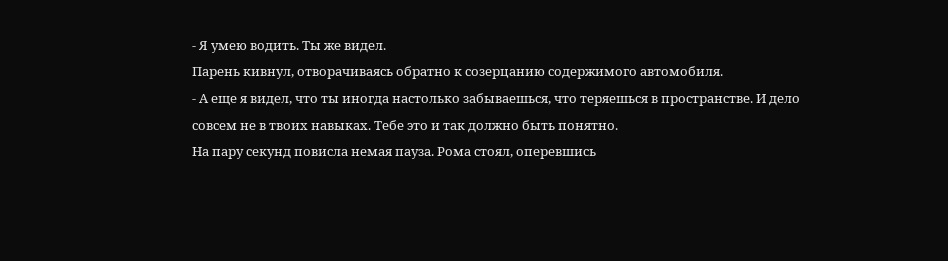- Я умею водить. Ты же видел.
Парень кивнул, отворачиваясь обратно к созерцанию содержимого автомобиля.
- А еще я видел, что ты иногда настолько забываешься, что теряешься в пространстве. И дело совсем не в твоих навыках. Тебе это и так должно быть понятно.
На пару секунд повисла немая пауза. Рома стоял, оперевшись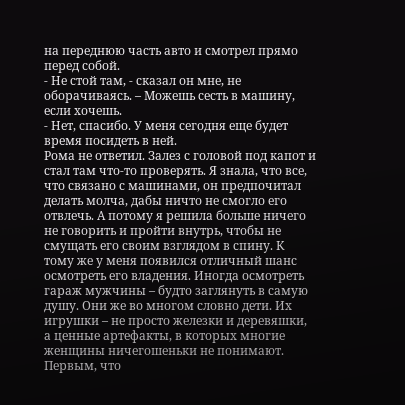на переднюю часть авто и смотрел прямо перед собой.
- Не стой там, - сказал он мне, не оборачиваясь. – Можешь сесть в машину, если хочешь.
- Нет, спасибо. У меня сегодня еще будет время посидеть в ней.
Рома не ответил. Залез с головой под капот и стал там что-то проверять. Я знала, что все, что связано с машинами, он предпочитал делать молча, дабы ничто не смогло его отвлечь. А потому я решила больше ничего не говорить и пройти внутрь, чтобы не смущать его своим взглядом в спину. К тому же у меня появился отличный шанс осмотреть его владения. Иногда осмотреть гараж мужчины – будто заглянуть в самую душу. Они же во многом словно дети. Их игрушки – не просто железки и деревяшки, а ценные артефакты, в которых многие женщины ничегошеньки не понимают.
Первым, что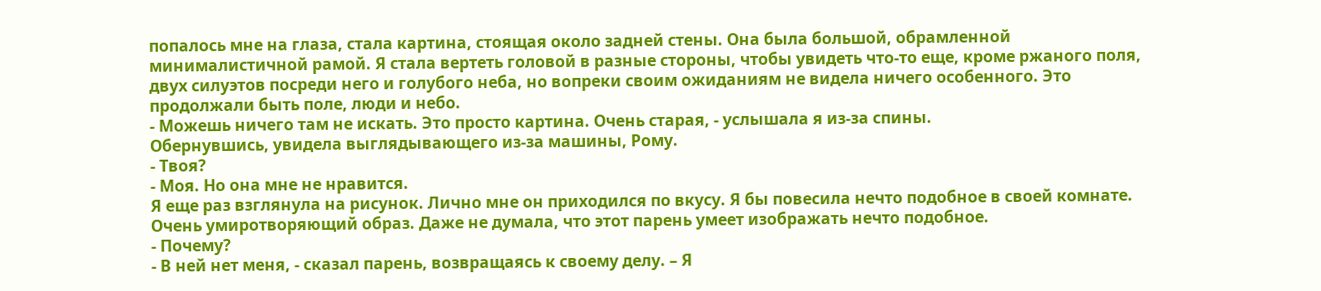попалось мне на глаза, стала картина, стоящая около задней стены. Она была большой, обрамленной минималистичной рамой. Я стала вертеть головой в разные стороны, чтобы увидеть что-то еще, кроме ржаного поля, двух силуэтов посреди него и голубого неба, но вопреки своим ожиданиям не видела ничего особенного. Это продолжали быть поле, люди и небо.
- Можешь ничего там не искать. Это просто картина. Очень старая, - услышала я из-за спины.
Обернувшись, увидела выглядывающего из-за машины, Рому.
- Твоя?
- Моя. Но она мне не нравится.
Я еще раз взглянула на рисунок. Лично мне он приходился по вкусу. Я бы повесила нечто подобное в своей комнате. Очень умиротворяющий образ. Даже не думала, что этот парень умеет изображать нечто подобное.
- Почему?
- В ней нет меня, - сказал парень, возвращаясь к своему делу. – Я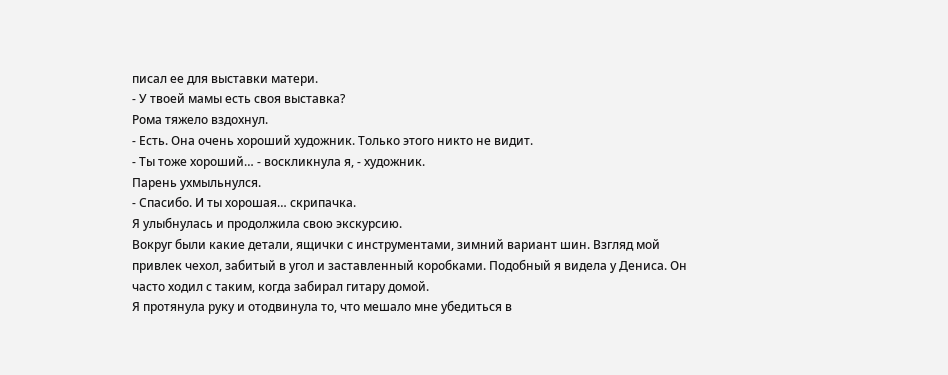писал ее для выставки матери.
- У твоей мамы есть своя выставка?
Рома тяжело вздохнул.
- Есть. Она очень хороший художник. Только этого никто не видит.
- Ты тоже хороший… - воскликнула я, - художник.
Парень ухмыльнулся.
- Спасибо. И ты хорошая… скрипачка.
Я улыбнулась и продолжила свою экскурсию.
Вокруг были какие детали, ящички с инструментами, зимний вариант шин. Взгляд мой привлек чехол, забитый в угол и заставленный коробками. Подобный я видела у Дениса. Он часто ходил с таким, когда забирал гитару домой.
Я протянула руку и отодвинула то, что мешало мне убедиться в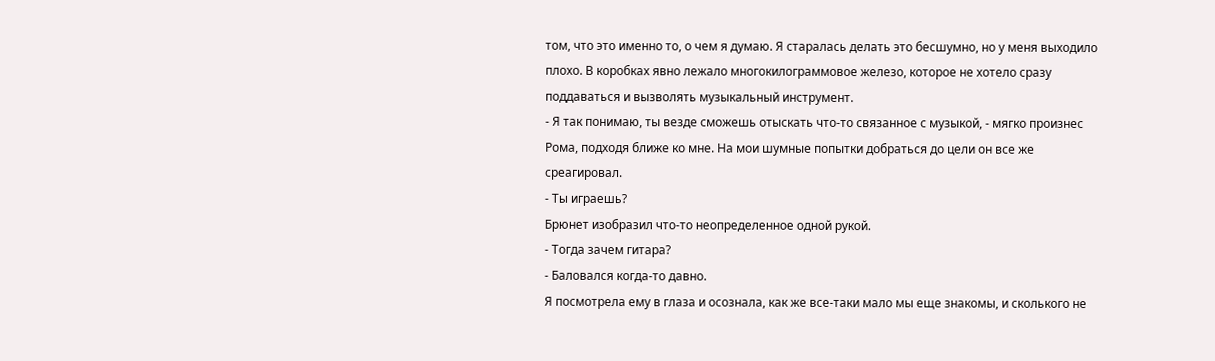том, что это именно то, о чем я думаю. Я старалась делать это бесшумно, но у меня выходило плохо. В коробках явно лежало многокилограммовое железо, которое не хотело сразу поддаваться и вызволять музыкальный инструмент.
- Я так понимаю, ты везде сможешь отыскать что-то связанное с музыкой, - мягко произнес Рома, подходя ближе ко мне. На мои шумные попытки добраться до цели он все же среагировал.
- Ты играешь?
Брюнет изобразил что-то неопределенное одной рукой.
- Тогда зачем гитара?
- Баловался когда-то давно.
Я посмотрела ему в глаза и осознала, как же все-таки мало мы еще знакомы, и сколького не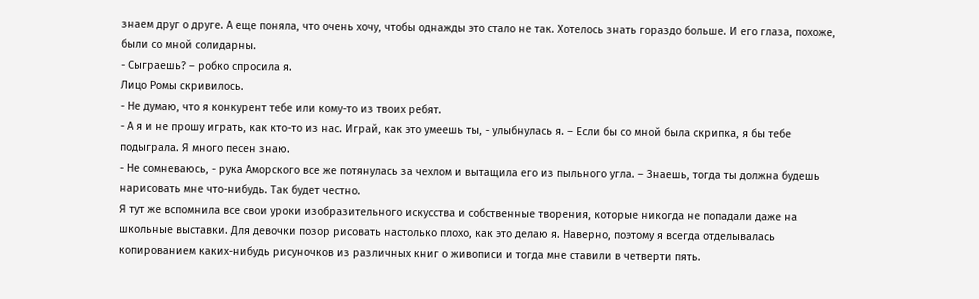знаем друг о друге. А еще поняла, что очень хочу, чтобы однажды это стало не так. Хотелось знать гораздо больше. И его глаза, похоже, были со мной солидарны.
- Сыграешь? – робко спросила я.
Лицо Ромы скривилось.
- Не думаю, что я конкурент тебе или кому-то из твоих ребят.
- А я и не прошу играть, как кто-то из нас. Играй, как это умеешь ты, - улыбнулась я. – Если бы со мной была скрипка, я бы тебе подыграла. Я много песен знаю.
- Не сомневаюсь, - рука Аморского все же потянулась за чехлом и вытащила его из пыльного угла. – Знаешь, тогда ты должна будешь нарисовать мне что-нибудь. Так будет честно.
Я тут же вспомнила все свои уроки изобразительного искусства и собственные творения, которые никогда не попадали даже на школьные выставки. Для девочки позор рисовать настолько плохо, как это делаю я. Наверно, поэтому я всегда отделывалась копированием каких-нибудь рисуночков из различных книг о живописи и тогда мне ставили в четверти пять.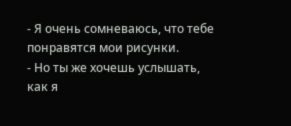- Я очень сомневаюсь, что тебе понравятся мои рисунки.
- Но ты же хочешь услышать, как я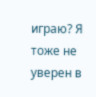играю? Я тоже не уверен в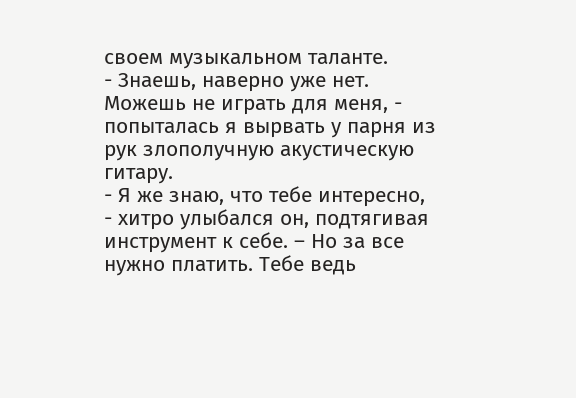своем музыкальном таланте.
- Знаешь, наверно уже нет. Можешь не играть для меня, - попыталась я вырвать у парня из рук злополучную акустическую гитару.
- Я же знаю, что тебе интересно, - хитро улыбался он, подтягивая инструмент к себе. – Но за все нужно платить. Тебе ведь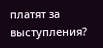платят за выступления?